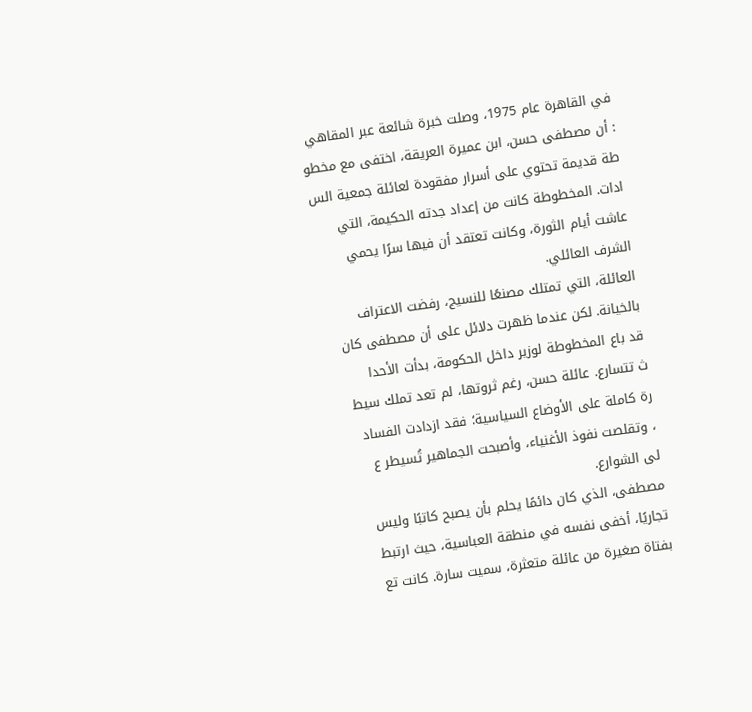في القاهرة عام 1975، وصلت خبرة شائعة عبر المقاهي
: أن مصطفى حسن، ابن عميرة العريقة، اختفى مع مخطو
طة قديمة تحتوي على أسرار مفقودة لعائلة جمعية الس
ادات. المخطوطة كانت من إعداد جدته الحكيمة، التي
عاشت أيام الثورة، وكانت تعتقد أن فيها سرًا يحمي
الشرف العائلي.
العائلة، التي تمتلك مصنعًا للنسيج، رفضت الاعتراف
بالخيانة. لكن عندما ظهرت دلائل على أن مصطفى كان
قد باع المخطوطة لوزير داخل الحكومة، بدأت الأحدا
ث تتسارع. عائلة حسن، رغم ثروتها، لم تعد تملك سيط
رة كاملة على الأوضاع السياسية؛ فقد ازدادت الفساد
، وتقلصت نفوذ الأغنياء، وأصبحت الجماهير تُسيطر ع
لى الشوارع.
مصطفى، الذي كان دائمًا يحلم بأن يصبح كاتبًا وليس
تجاريًا، أخفى نفسه في منطقة العباسية، حيث ارتبط
بفتاة صغيرة من عائلة متعثرة، سميت سارة. كانت تع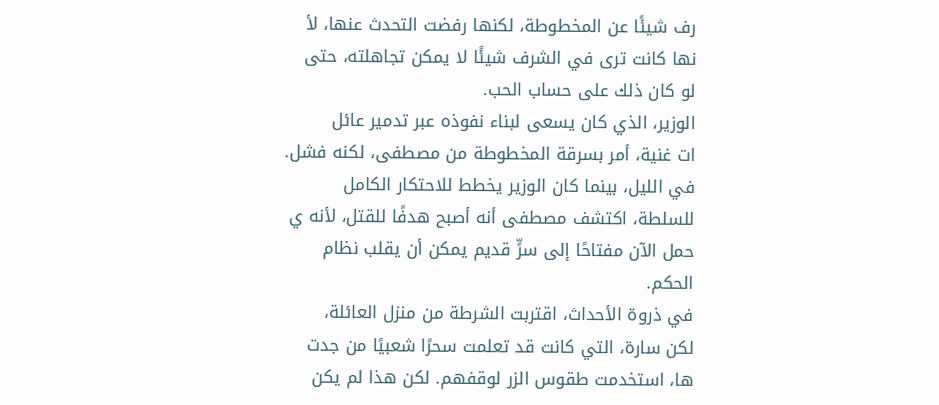رف شيئًا عن المخطوطة، لكنها رفضت التحدث عنها، لأ
نها كانت ترى في الشرف شيئًا لا يمكن تجاهلته، حتى
لو كان ذلك على حساب الحب.
الوزير، الذي كان يسعى لبناء نفوذه عبر تدمير عائل
ات غنية، أمر بسرقة المخطوطة من مصطفى، لكنه فشل.
في الليل، بينما كان الوزير يخطط للاحتكار الكامل
للسلطة، اكتشف مصطفى أنه أصبح هدفًا للقتل، لأنه ي
حمل الآن مفتاحًا إلى سرٍّ قديم يمكن أن يقلب نظام
الحكم.
في ذروة الأحداث، اقتربت الشرطة من منزل العائلة،
لكن سارة، التي كانت قد تعلمت سحرًا شعبيًا من جدت
ها، استخدمت طقوس الزر لوقفهم. لكن هذا لم يكن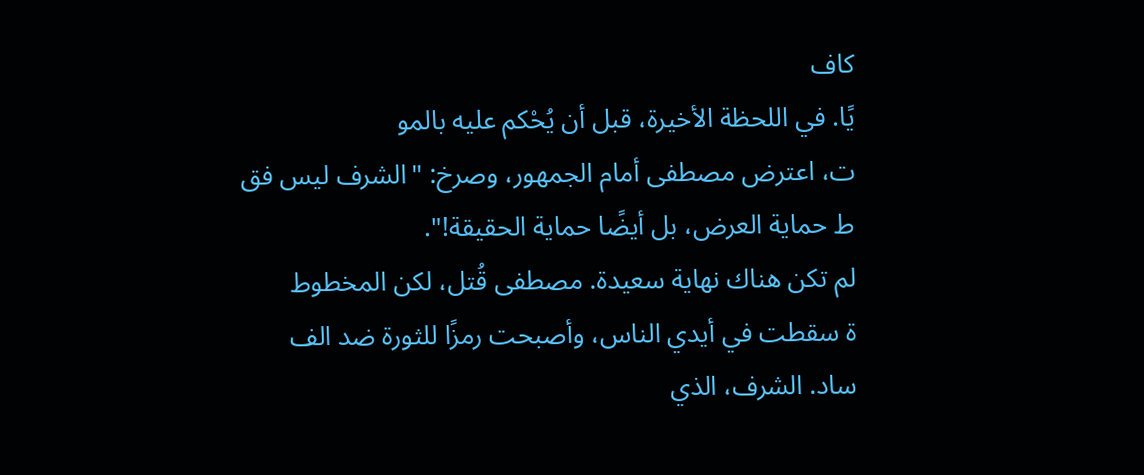كاف
يًا. في اللحظة الأخيرة، قبل أن يُحْكم عليه بالمو
ت، اعترض مصطفى أمام الجمهور، وصرخ: "الشرف ليس فق
ط حماية العرض، بل أيضًا حماية الحقيقة!".
لم تكن هناك نهاية سعيدة. مصطفى قُتل، لكن المخطوط
ة سقطت في أيدي الناس، وأصبحت رمزًا للثورة ضد الف
ساد. الشرف، الذي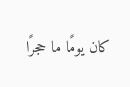كان يومًا ما حجرًا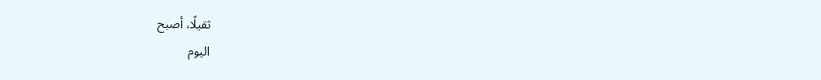ثقيلًا، أصبح
اليوم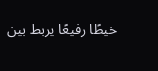خيطًا رفيعًا يربط بين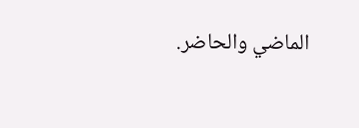الماضي والحاضر.